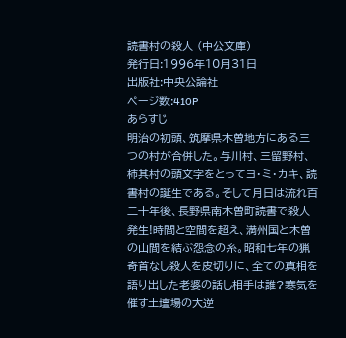読書村の殺人 (中公文庫)
発行日:1996年10月31日
出版社:中央公論社
ページ数:410P
あらすじ
明治の初頭、筑摩県木曽地方にある三つの村が合併した。与川村、三留野村、柿其村の頭文字をとってヨ・ミ・カキ、読書村の誕生である。そして月日は流れ百二十年後、長野県南木曽町読書で殺人発生!時間と空間を超え、満州国と木曽の山間を結ぶ怨念の糸。昭和七年の猟奇首なし殺人を皮切りに、全ての真相を語り出した老婆の話し相手は誰?寒気を催す土壇場の大逆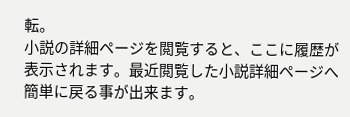転。
小説の詳細ページを閲覧すると、ここに履歴が表示されます。最近閲覧した小説詳細ページへ簡単に戻る事が出来ます。